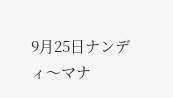9月25日ナンディ〜マナ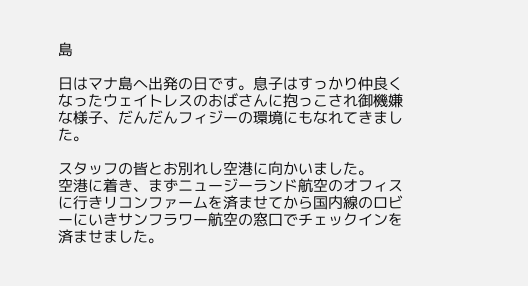島

日はマナ島へ出発の日です。息子はすっかり仲良くなったウェイトレスのおばさんに抱っこされ御機嫌な様子、だんだんフィジーの環境にもなれてきました。

スタッフの皆とお別れし空港に向かいました。
空港に着き、まずニュージーランド航空のオフィスに行きリコンファームを済ませてから国内線のロビーにいきサンフラワー航空の窓口でチェックインを済ませました。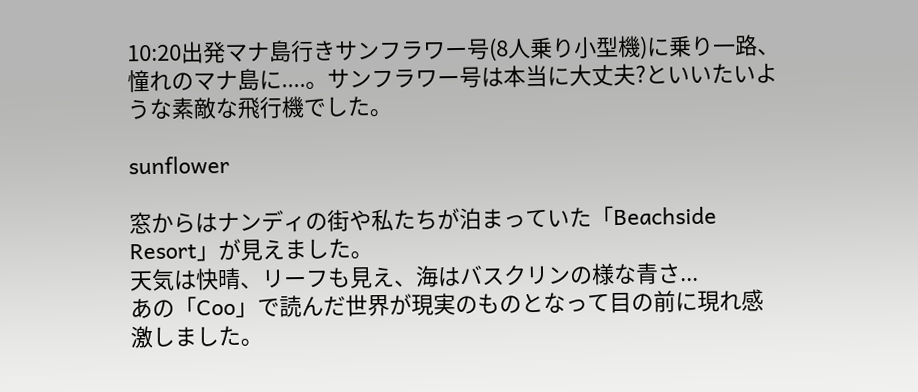10:20出発マナ島行きサンフラワー号(8人乗り小型機)に乗り一路、憧れのマナ島に....。サンフラワー号は本当に大丈夫?といいたいような素敵な飛行機でした。

sunflower

窓からはナンディの街や私たちが泊まっていた「Beachside Resort」が見えました。
天気は快晴、リーフも見え、海はバスクリンの様な青さ...
あの「Coo」で読んだ世界が現実のものとなって目の前に現れ感激しました。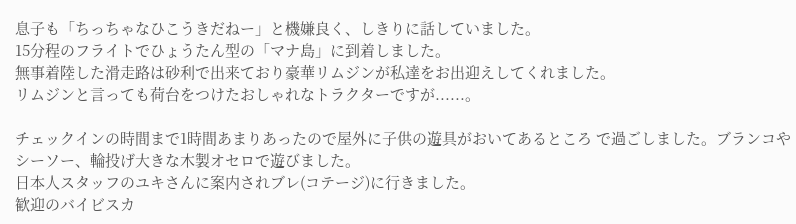息子も「ちっちゃなひこうきだねー」と機嫌良く、しきりに話していました。
15分程のフライトでひょうたん型の「マナ島」に到着しました。
無事着陸した滑走路は砂利で出来ており豪華リムジンが私達をお出迎えしてくれました。
リムジンと言っても荷台をつけたおしゃれなトラクターですが......。

チェックインの時間まで1時間あまりあったので屋外に子供の遊具がおいてあるところ で過ごしました。ブランコやシーソー、輪投げ大きな木製オセロで遊びました。
日本人スタッフのユキさんに案内されブレ(コテージ)に行きました。
歓迎のバイビスカ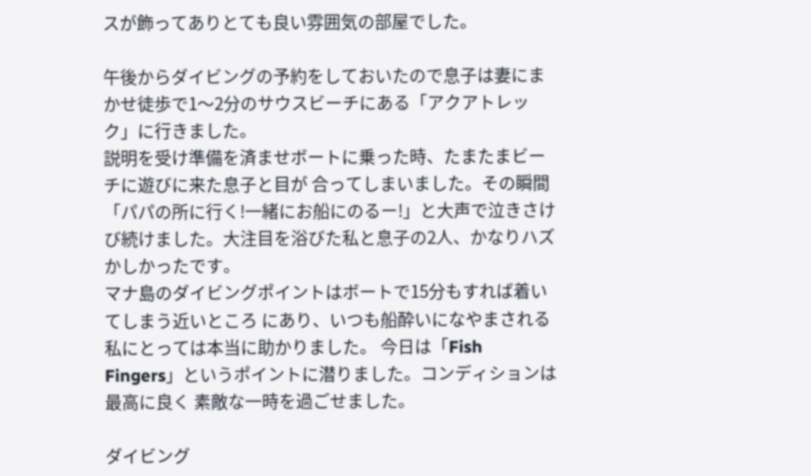スが飾ってありとても良い雰囲気の部屋でした。

午後からダイビングの予約をしておいたので息子は妻にまかせ徒歩で1〜2分のサウスビーチにある「アクアトレック」に行きました。
説明を受け準備を済ませボートに乗った時、たまたまビーチに遊びに来た息子と目が 合ってしまいました。その瞬間「パパの所に行く!一緒にお船にのるー!」と大声で泣きさけび続けました。大注目を浴びた私と息子の2人、かなりハズかしかったです。
マナ島のダイビングポイントはボートで15分もすれば着いてしまう近いところ にあり、いつも船酔いになやまされる私にとっては本当に助かりました。 今日は「Fish Fingers」というポイントに潜りました。コンディションは最高に良く 素敵な一時を過ごせました。

ダイビング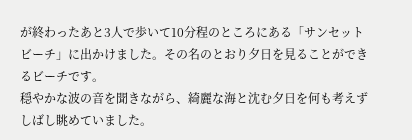が終わったあと3人で歩いて10分程のところにある「サンセットビーチ」に出かけました。その名のとおり夕日を見ることができるビーチです。
穏やかな波の音を聞きながら、綺麗な海と沈む夕日を何も考えずしばし眺めていました。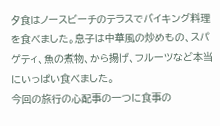夕食はノースビーチのテラスでバイキング料理を食べました。息子は中華風の炒めもの、スパゲティ、魚の煮物、から揚げ、フルーツなど本当にいっぱい食べました。
今回の旅行の心配事の一つに食事の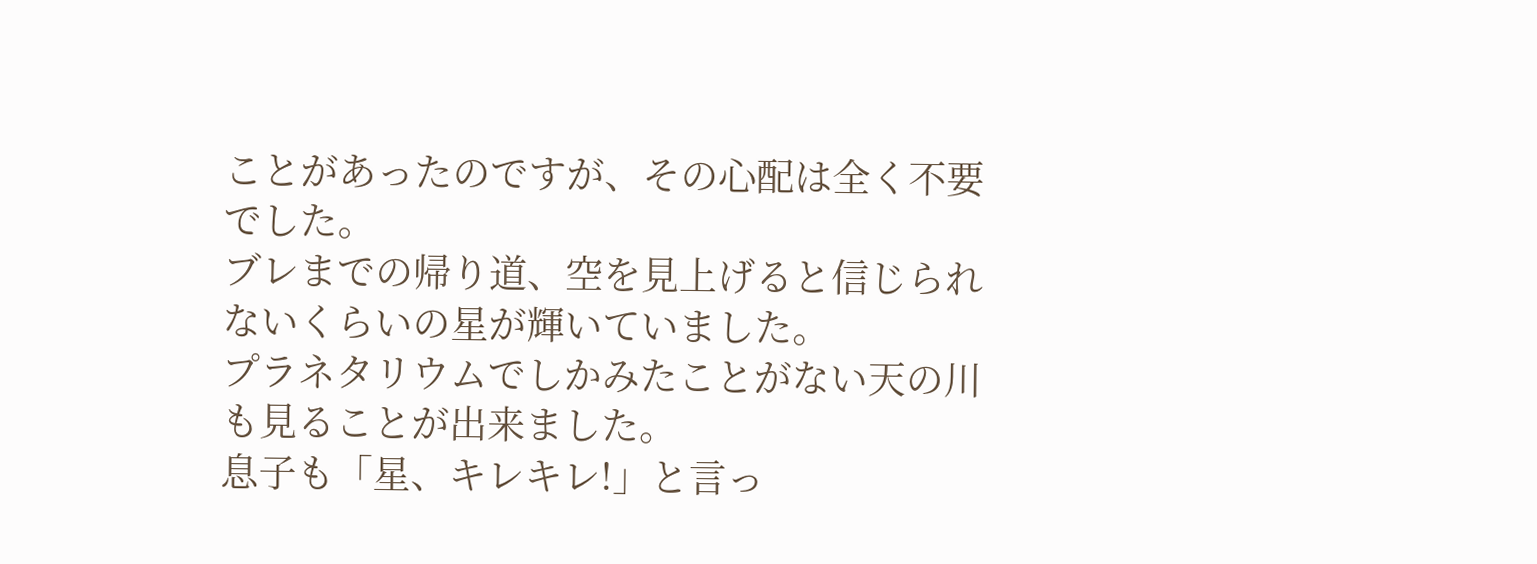ことがあったのですが、その心配は全く不要でした。
ブレまでの帰り道、空を見上げると信じられないくらいの星が輝いていました。
プラネタリウムでしかみたことがない天の川も見ることが出来ました。
息子も「星、キレキレ!」と言っ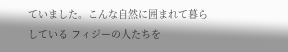ていました。こんな自然に囲まれて暮らしている フィジーの人たちを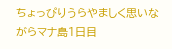ちょっぴりうらやましく思いながらマナ島1日目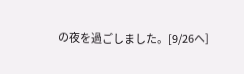の夜を過ごしました。[9/26へ]